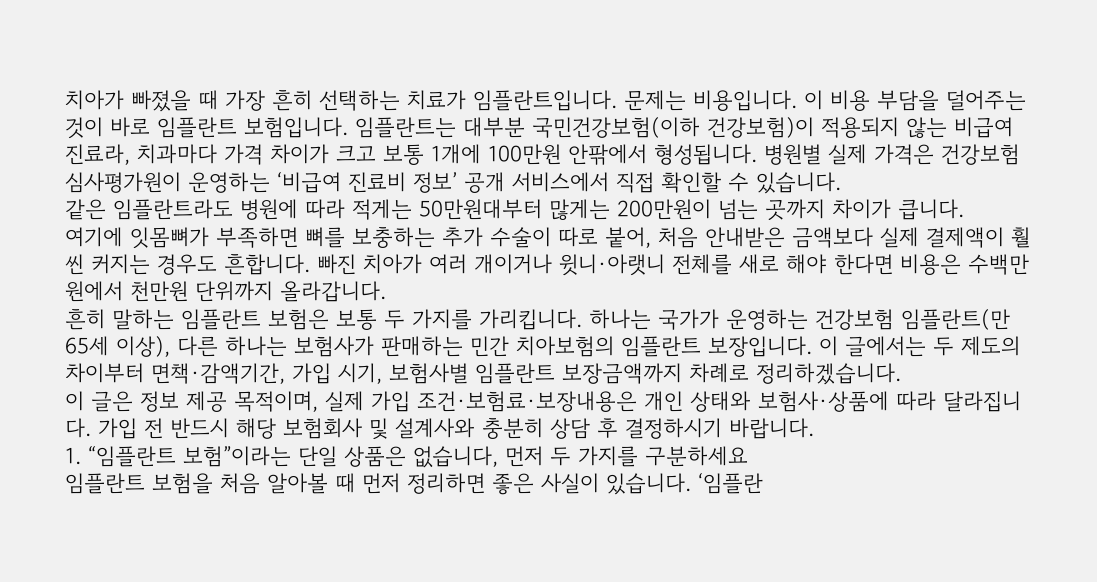치아가 빠졌을 때 가장 흔히 선택하는 치료가 임플란트입니다. 문제는 비용입니다. 이 비용 부담을 덜어주는 것이 바로 임플란트 보험입니다. 임플란트는 대부분 국민건강보험(이하 건강보험)이 적용되지 않는 비급여 진료라, 치과마다 가격 차이가 크고 보통 1개에 100만원 안팎에서 형성됩니다. 병원별 실제 가격은 건강보험심사평가원이 운영하는 ‘비급여 진료비 정보’ 공개 서비스에서 직접 확인할 수 있습니다.
같은 임플란트라도 병원에 따라 적게는 50만원대부터 많게는 200만원이 넘는 곳까지 차이가 큽니다.
여기에 잇몸뼈가 부족하면 뼈를 보충하는 추가 수술이 따로 붙어, 처음 안내받은 금액보다 실제 결제액이 훨씬 커지는 경우도 흔합니다. 빠진 치아가 여러 개이거나 윗니·아랫니 전체를 새로 해야 한다면 비용은 수백만원에서 천만원 단위까지 올라갑니다.
흔히 말하는 임플란트 보험은 보통 두 가지를 가리킵니다. 하나는 국가가 운영하는 건강보험 임플란트(만 65세 이상), 다른 하나는 보험사가 판매하는 민간 치아보험의 임플란트 보장입니다. 이 글에서는 두 제도의 차이부터 면책·감액기간, 가입 시기, 보험사별 임플란트 보장금액까지 차례로 정리하겠습니다.
이 글은 정보 제공 목적이며, 실제 가입 조건·보험료·보장내용은 개인 상태와 보험사·상품에 따라 달라집니다. 가입 전 반드시 해당 보험회사 및 설계사와 충분히 상담 후 결정하시기 바랍니다.
1. “임플란트 보험”이라는 단일 상품은 없습니다, 먼저 두 가지를 구분하세요
임플란트 보험을 처음 알아볼 때 먼저 정리하면 좋은 사실이 있습니다. ‘임플란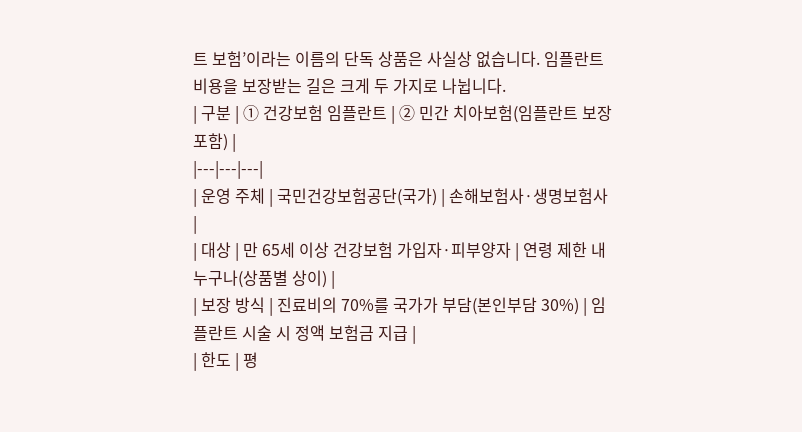트 보험’이라는 이름의 단독 상품은 사실상 없습니다. 임플란트 비용을 보장받는 길은 크게 두 가지로 나뉩니다.
| 구분 | ① 건강보험 임플란트 | ② 민간 치아보험(임플란트 보장 포함) |
|---|---|---|
| 운영 주체 | 국민건강보험공단(국가) | 손해보험사·생명보험사 |
| 대상 | 만 65세 이상 건강보험 가입자·피부양자 | 연령 제한 내 누구나(상품별 상이) |
| 보장 방식 | 진료비의 70%를 국가가 부담(본인부담 30%) | 임플란트 시술 시 정액 보험금 지급 |
| 한도 | 평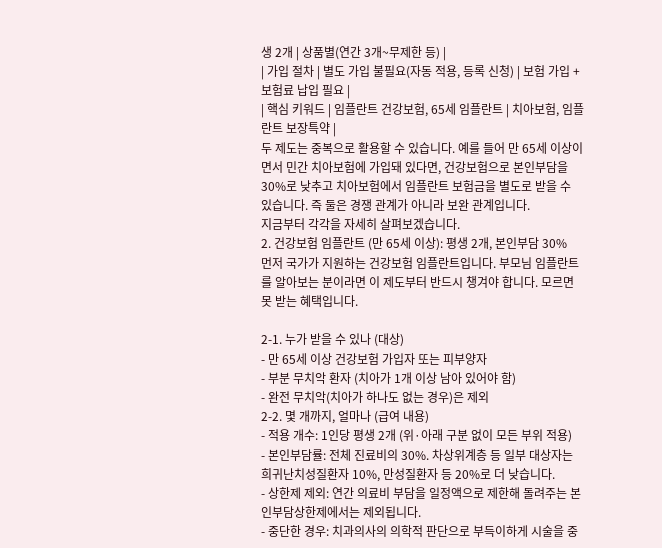생 2개 | 상품별(연간 3개~무제한 등) |
| 가입 절차 | 별도 가입 불필요(자동 적용, 등록 신청) | 보험 가입 + 보험료 납입 필요 |
| 핵심 키워드 | 임플란트 건강보험, 65세 임플란트 | 치아보험, 임플란트 보장특약 |
두 제도는 중복으로 활용할 수 있습니다. 예를 들어 만 65세 이상이면서 민간 치아보험에 가입돼 있다면, 건강보험으로 본인부담을 30%로 낮추고 치아보험에서 임플란트 보험금을 별도로 받을 수 있습니다. 즉 둘은 경쟁 관계가 아니라 보완 관계입니다.
지금부터 각각을 자세히 살펴보겠습니다.
2. 건강보험 임플란트 (만 65세 이상): 평생 2개, 본인부담 30%
먼저 국가가 지원하는 건강보험 임플란트입니다. 부모님 임플란트를 알아보는 분이라면 이 제도부터 반드시 챙겨야 합니다. 모르면 못 받는 혜택입니다.

2-1. 누가 받을 수 있나 (대상)
- 만 65세 이상 건강보험 가입자 또는 피부양자
- 부분 무치악 환자 (치아가 1개 이상 남아 있어야 함)
- 완전 무치악(치아가 하나도 없는 경우)은 제외
2-2. 몇 개까지, 얼마나 (급여 내용)
- 적용 개수: 1인당 평생 2개 (위·아래 구분 없이 모든 부위 적용)
- 본인부담률: 전체 진료비의 30%. 차상위계층 등 일부 대상자는 희귀난치성질환자 10%, 만성질환자 등 20%로 더 낮습니다.
- 상한제 제외: 연간 의료비 부담을 일정액으로 제한해 돌려주는 본인부담상한제에서는 제외됩니다.
- 중단한 경우: 치과의사의 의학적 판단으로 부득이하게 시술을 중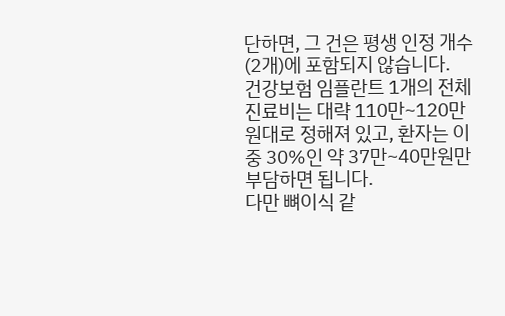단하면, 그 건은 평생 인정 개수(2개)에 포함되지 않습니다.
건강보험 임플란트 1개의 전체 진료비는 대략 110만~120만원대로 정해져 있고, 환자는 이 중 30%인 약 37만~40만원만 부담하면 됩니다.
다만 뼈이식 같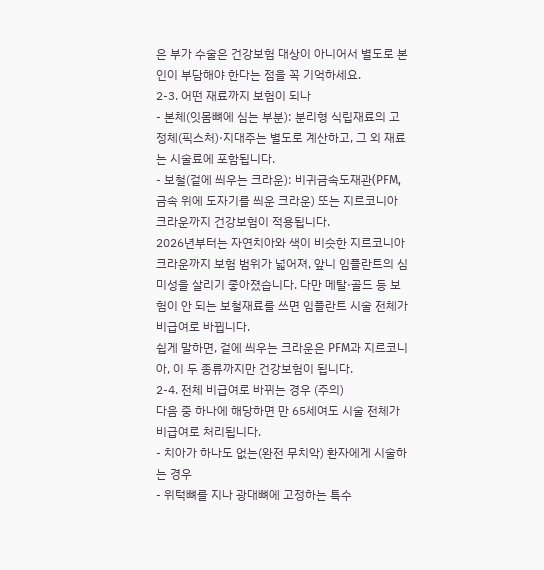은 부가 수술은 건강보험 대상이 아니어서 별도로 본인이 부담해야 한다는 점을 꼭 기억하세요.
2-3. 어떤 재료까지 보험이 되나
- 본체(잇몸뼈에 심는 부분): 분리형 식립재료의 고정체(픽스처)·지대주는 별도로 계산하고, 그 외 재료는 시술료에 포함됩니다.
- 보철(겉에 씌우는 크라운): 비귀금속도재관(PFM, 금속 위에 도자기를 씌운 크라운) 또는 지르코니아 크라운까지 건강보험이 적용됩니다.
2026년부터는 자연치아와 색이 비슷한 지르코니아 크라운까지 보험 범위가 넓어져, 앞니 임플란트의 심미성을 살리기 좋아졌습니다. 다만 메탈·골드 등 보험이 안 되는 보철재료를 쓰면 임플란트 시술 전체가 비급여로 바뀝니다.
쉽게 말하면, 겉에 씌우는 크라운은 PFM과 지르코니아, 이 두 종류까지만 건강보험이 됩니다.
2-4. 전체 비급여로 바뀌는 경우 (주의)
다음 중 하나에 해당하면 만 65세여도 시술 전체가 비급여로 처리됩니다.
- 치아가 하나도 없는(완전 무치악) 환자에게 시술하는 경우
- 위턱뼈를 지나 광대뼈에 고정하는 특수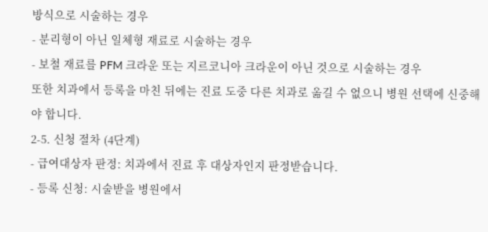방식으로 시술하는 경우
- 분리형이 아닌 일체형 재료로 시술하는 경우
- 보철 재료를 PFM 크라운 또는 지르코니아 크라운이 아닌 것으로 시술하는 경우
또한 치과에서 등록을 마친 뒤에는 진료 도중 다른 치과로 옮길 수 없으니 병원 선택에 신중해야 합니다.
2-5. 신청 절차 (4단계)
- 급여대상자 판정: 치과에서 진료 후 대상자인지 판정받습니다.
- 등록 신청: 시술받을 병원에서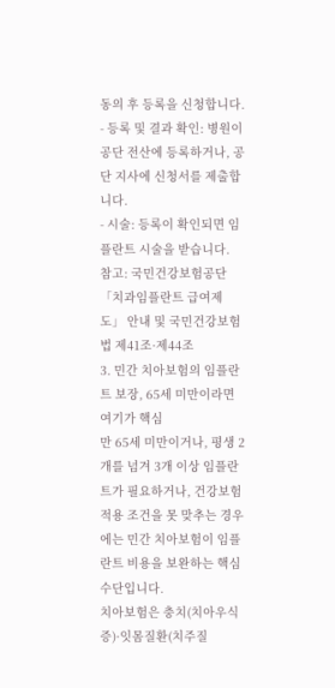동의 후 등록을 신청합니다.
- 등록 및 결과 확인: 병원이 공단 전산에 등록하거나, 공단 지사에 신청서를 제출합니다.
- 시술: 등록이 확인되면 임플란트 시술을 받습니다.
참고: 국민건강보험공단 「치과임플란트 급여제도」 안내 및 국민건강보험법 제41조·제44조
3. 민간 치아보험의 임플란트 보장, 65세 미만이라면 여기가 핵심
만 65세 미만이거나, 평생 2개를 넘겨 3개 이상 임플란트가 필요하거나, 건강보험 적용 조건을 못 맞추는 경우에는 민간 치아보험이 임플란트 비용을 보완하는 핵심 수단입니다.
치아보험은 충치(치아우식증)·잇몸질환(치주질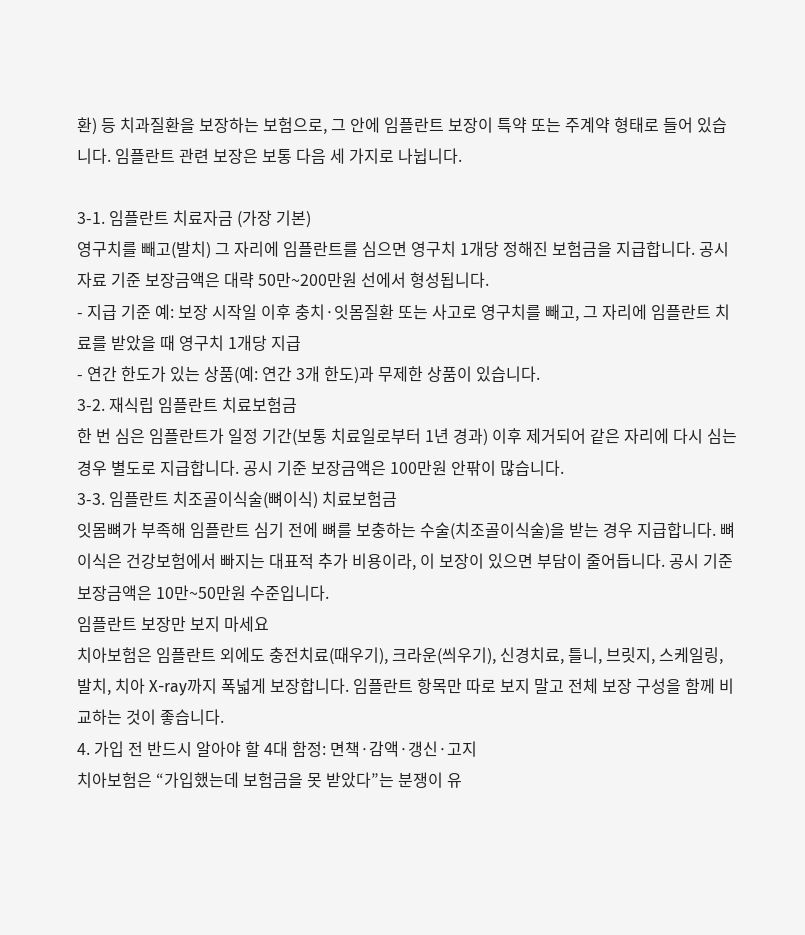환) 등 치과질환을 보장하는 보험으로, 그 안에 임플란트 보장이 특약 또는 주계약 형태로 들어 있습니다. 임플란트 관련 보장은 보통 다음 세 가지로 나뉩니다.

3-1. 임플란트 치료자금 (가장 기본)
영구치를 빼고(발치) 그 자리에 임플란트를 심으면 영구치 1개당 정해진 보험금을 지급합니다. 공시 자료 기준 보장금액은 대략 50만~200만원 선에서 형성됩니다.
- 지급 기준 예: 보장 시작일 이후 충치·잇몸질환 또는 사고로 영구치를 빼고, 그 자리에 임플란트 치료를 받았을 때 영구치 1개당 지급
- 연간 한도가 있는 상품(예: 연간 3개 한도)과 무제한 상품이 있습니다.
3-2. 재식립 임플란트 치료보험금
한 번 심은 임플란트가 일정 기간(보통 치료일로부터 1년 경과) 이후 제거되어 같은 자리에 다시 심는 경우 별도로 지급합니다. 공시 기준 보장금액은 100만원 안팎이 많습니다.
3-3. 임플란트 치조골이식술(뼈이식) 치료보험금
잇몸뼈가 부족해 임플란트 심기 전에 뼈를 보충하는 수술(치조골이식술)을 받는 경우 지급합니다. 뼈이식은 건강보험에서 빠지는 대표적 추가 비용이라, 이 보장이 있으면 부담이 줄어듭니다. 공시 기준 보장금액은 10만~50만원 수준입니다.
임플란트 보장만 보지 마세요
치아보험은 임플란트 외에도 충전치료(때우기), 크라운(씌우기), 신경치료, 틀니, 브릿지, 스케일링, 발치, 치아 X-ray까지 폭넓게 보장합니다. 임플란트 항목만 따로 보지 말고 전체 보장 구성을 함께 비교하는 것이 좋습니다.
4. 가입 전 반드시 알아야 할 4대 함정: 면책·감액·갱신·고지
치아보험은 “가입했는데 보험금을 못 받았다”는 분쟁이 유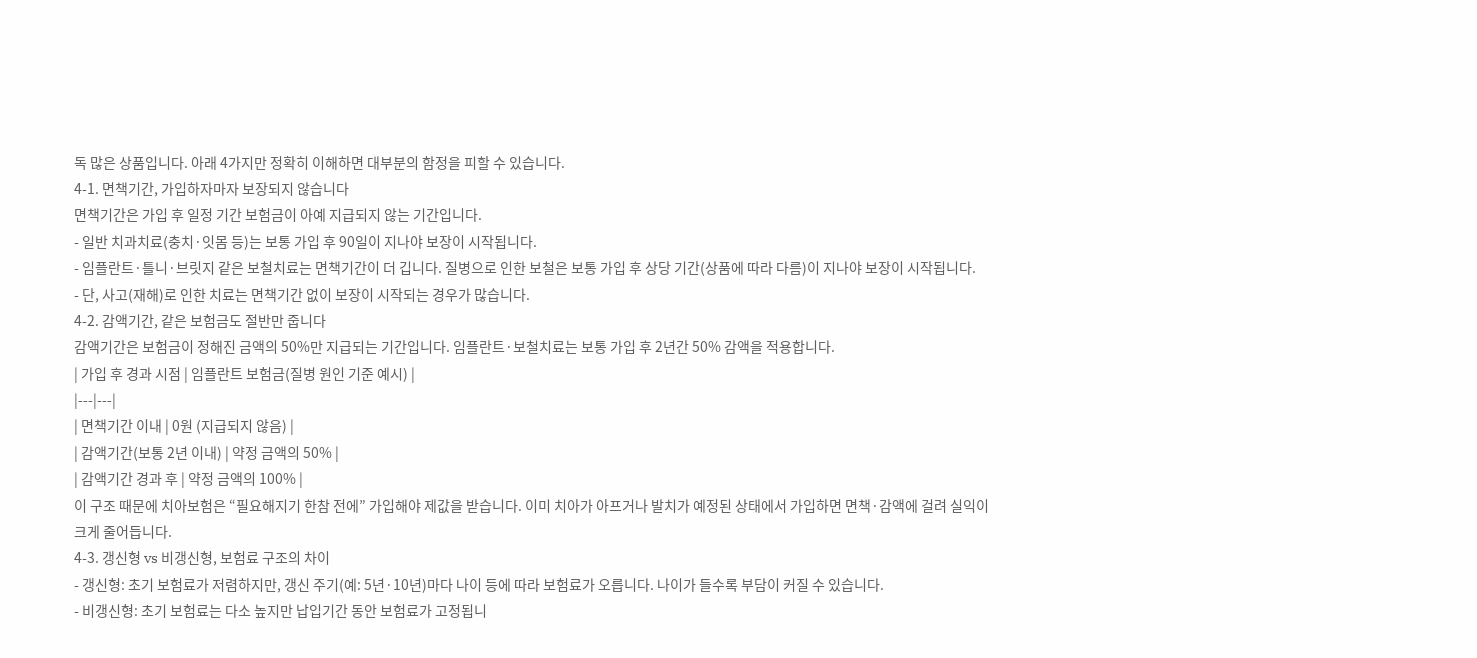독 많은 상품입니다. 아래 4가지만 정확히 이해하면 대부분의 함정을 피할 수 있습니다.
4-1. 면책기간, 가입하자마자 보장되지 않습니다
면책기간은 가입 후 일정 기간 보험금이 아예 지급되지 않는 기간입니다.
- 일반 치과치료(충치·잇몸 등)는 보통 가입 후 90일이 지나야 보장이 시작됩니다.
- 임플란트·틀니·브릿지 같은 보철치료는 면책기간이 더 깁니다. 질병으로 인한 보철은 보통 가입 후 상당 기간(상품에 따라 다름)이 지나야 보장이 시작됩니다.
- 단, 사고(재해)로 인한 치료는 면책기간 없이 보장이 시작되는 경우가 많습니다.
4-2. 감액기간, 같은 보험금도 절반만 줍니다
감액기간은 보험금이 정해진 금액의 50%만 지급되는 기간입니다. 임플란트·보철치료는 보통 가입 후 2년간 50% 감액을 적용합니다.
| 가입 후 경과 시점 | 임플란트 보험금(질병 원인 기준 예시) |
|---|---|
| 면책기간 이내 | 0원 (지급되지 않음) |
| 감액기간(보통 2년 이내) | 약정 금액의 50% |
| 감액기간 경과 후 | 약정 금액의 100% |
이 구조 때문에 치아보험은 “필요해지기 한참 전에” 가입해야 제값을 받습니다. 이미 치아가 아프거나 발치가 예정된 상태에서 가입하면 면책·감액에 걸려 실익이 크게 줄어듭니다.
4-3. 갱신형 vs 비갱신형, 보험료 구조의 차이
- 갱신형: 초기 보험료가 저렴하지만, 갱신 주기(예: 5년·10년)마다 나이 등에 따라 보험료가 오릅니다. 나이가 들수록 부담이 커질 수 있습니다.
- 비갱신형: 초기 보험료는 다소 높지만 납입기간 동안 보험료가 고정됩니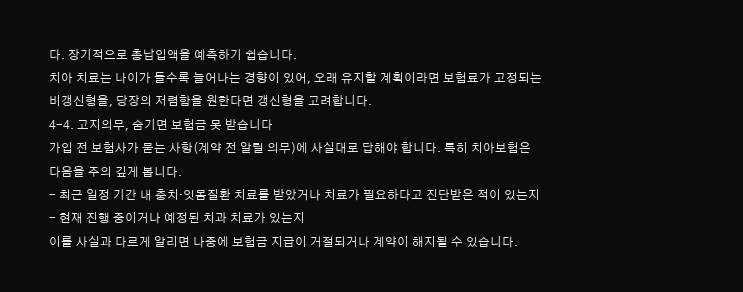다. 장기적으로 총납입액을 예측하기 쉽습니다.
치아 치료는 나이가 들수록 늘어나는 경향이 있어, 오래 유지할 계획이라면 보험료가 고정되는 비갱신형을, 당장의 저렴함을 원한다면 갱신형을 고려합니다.
4-4. 고지의무, 숨기면 보험금 못 받습니다
가입 전 보험사가 묻는 사항(계약 전 알릴 의무)에 사실대로 답해야 합니다. 특히 치아보험은 다음을 주의 깊게 봅니다.
- 최근 일정 기간 내 충치·잇몸질환 치료를 받았거나 치료가 필요하다고 진단받은 적이 있는지
- 현재 진행 중이거나 예정된 치과 치료가 있는지
이를 사실과 다르게 알리면 나중에 보험금 지급이 거절되거나 계약이 해지될 수 있습니다.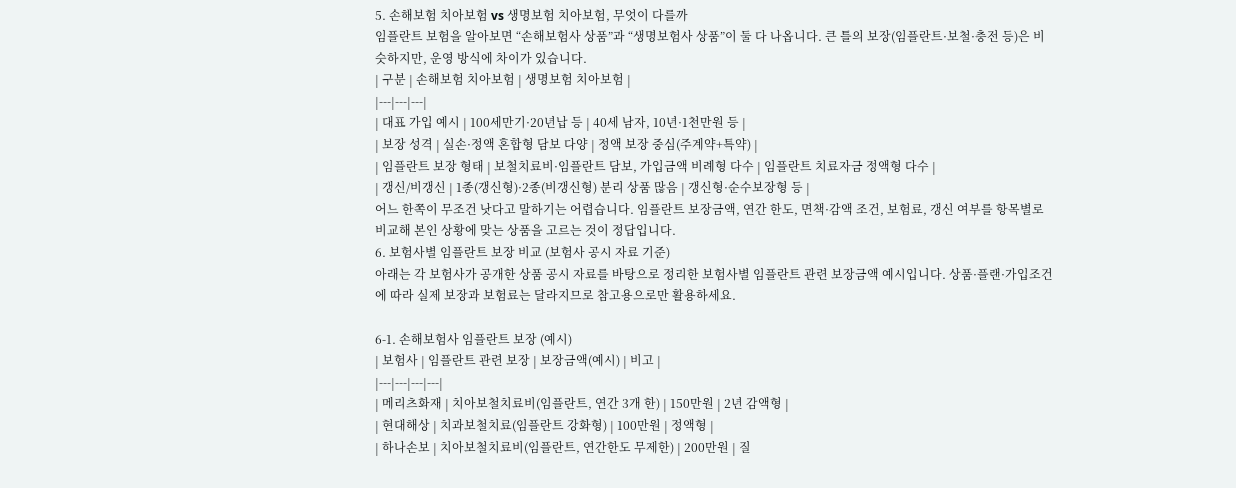5. 손해보험 치아보험 vs 생명보험 치아보험, 무엇이 다를까
임플란트 보험을 알아보면 “손해보험사 상품”과 “생명보험사 상품”이 둘 다 나옵니다. 큰 틀의 보장(임플란트·보철·충전 등)은 비슷하지만, 운영 방식에 차이가 있습니다.
| 구분 | 손해보험 치아보험 | 생명보험 치아보험 |
|---|---|---|
| 대표 가입 예시 | 100세만기·20년납 등 | 40세 남자, 10년·1천만원 등 |
| 보장 성격 | 실손·정액 혼합형 담보 다양 | 정액 보장 중심(주계약+특약) |
| 임플란트 보장 형태 | 보철치료비·임플란트 담보, 가입금액 비례형 다수 | 임플란트 치료자금 정액형 다수 |
| 갱신/비갱신 | 1종(갱신형)·2종(비갱신형) 분리 상품 많음 | 갱신형·순수보장형 등 |
어느 한쪽이 무조건 낫다고 말하기는 어렵습니다. 임플란트 보장금액, 연간 한도, 면책·감액 조건, 보험료, 갱신 여부를 항목별로 비교해 본인 상황에 맞는 상품을 고르는 것이 정답입니다.
6. 보험사별 임플란트 보장 비교 (보험사 공시 자료 기준)
아래는 각 보험사가 공개한 상품 공시 자료를 바탕으로 정리한 보험사별 임플란트 관련 보장금액 예시입니다. 상품·플랜·가입조건에 따라 실제 보장과 보험료는 달라지므로 참고용으로만 활용하세요.

6-1. 손해보험사 임플란트 보장 (예시)
| 보험사 | 임플란트 관련 보장 | 보장금액(예시) | 비고 |
|---|---|---|---|
| 메리츠화재 | 치아보철치료비(임플란트, 연간 3개 한) | 150만원 | 2년 감액형 |
| 현대해상 | 치과보철치료(임플란트 강화형) | 100만원 | 정액형 |
| 하나손보 | 치아보철치료비(임플란트, 연간한도 무제한) | 200만원 | 질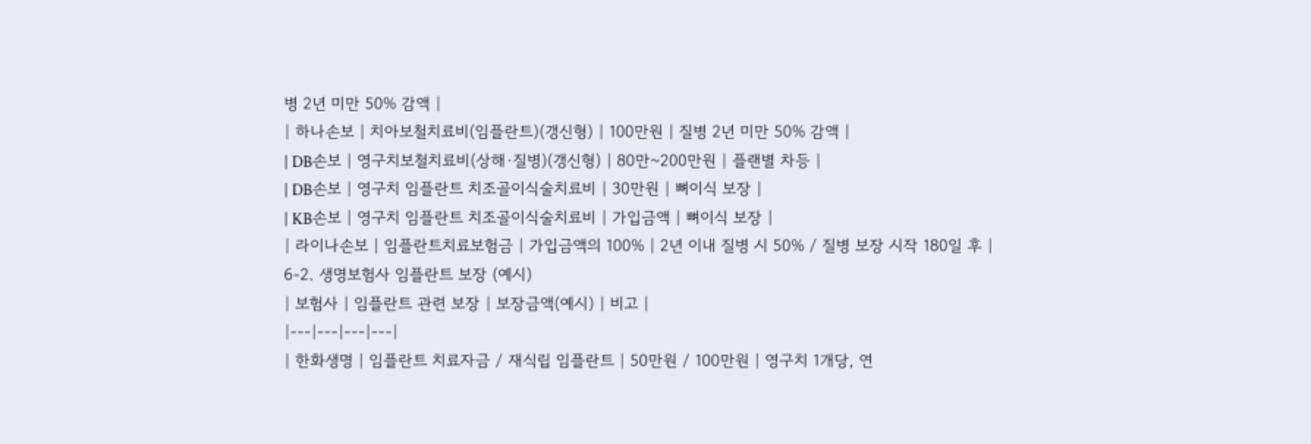병 2년 미만 50% 감액 |
| 하나손보 | 치아보철치료비(임플란트)(갱신형) | 100만원 | 질병 2년 미만 50% 감액 |
| DB손보 | 영구치보철치료비(상해·질병)(갱신형) | 80만~200만원 | 플랜별 차등 |
| DB손보 | 영구치 임플란트 치조골이식술치료비 | 30만원 | 뼈이식 보장 |
| KB손보 | 영구치 임플란트 치조골이식술치료비 | 가입금액 | 뼈이식 보장 |
| 라이나손보 | 임플란트치료보험금 | 가입금액의 100% | 2년 이내 질병 시 50% / 질병 보장 시작 180일 후 |
6-2. 생명보험사 임플란트 보장 (예시)
| 보험사 | 임플란트 관련 보장 | 보장금액(예시) | 비고 |
|---|---|---|---|
| 한화생명 | 임플란트 치료자금 / 재식립 임플란트 | 50만원 / 100만원 | 영구치 1개당, 연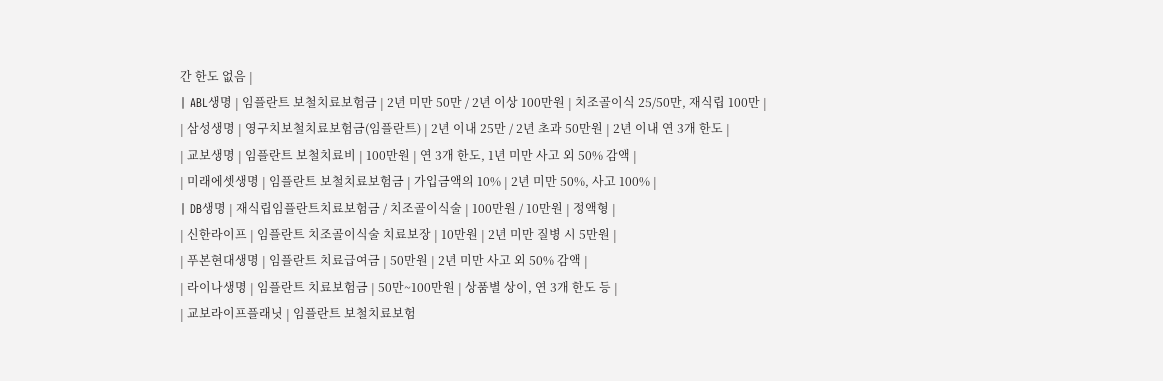간 한도 없음 |
| ABL생명 | 임플란트 보철치료보험금 | 2년 미만 50만 / 2년 이상 100만원 | 치조골이식 25/50만, 재식립 100만 |
| 삼성생명 | 영구치보철치료보험금(임플란트) | 2년 이내 25만 / 2년 초과 50만원 | 2년 이내 연 3개 한도 |
| 교보생명 | 임플란트 보철치료비 | 100만원 | 연 3개 한도, 1년 미만 사고 외 50% 감액 |
| 미래에셋생명 | 임플란트 보철치료보험금 | 가입금액의 10% | 2년 미만 50%, 사고 100% |
| DB생명 | 재식립임플란트치료보험금 / 치조골이식술 | 100만원 / 10만원 | 정액형 |
| 신한라이프 | 임플란트 치조골이식술 치료보장 | 10만원 | 2년 미만 질병 시 5만원 |
| 푸본현대생명 | 임플란트 치료급여금 | 50만원 | 2년 미만 사고 외 50% 감액 |
| 라이나생명 | 임플란트 치료보험금 | 50만~100만원 | 상품별 상이, 연 3개 한도 등 |
| 교보라이프플래닛 | 임플란트 보철치료보험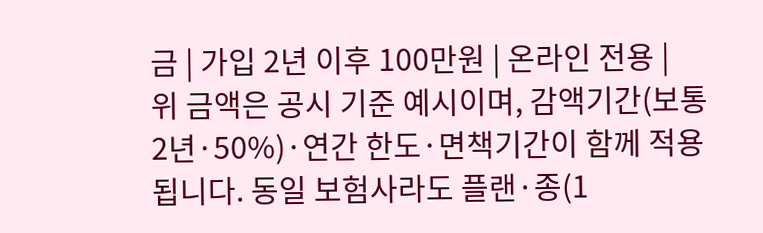금 | 가입 2년 이후 100만원 | 온라인 전용 |
위 금액은 공시 기준 예시이며, 감액기간(보통 2년·50%)·연간 한도·면책기간이 함께 적용됩니다. 동일 보험사라도 플랜·종(1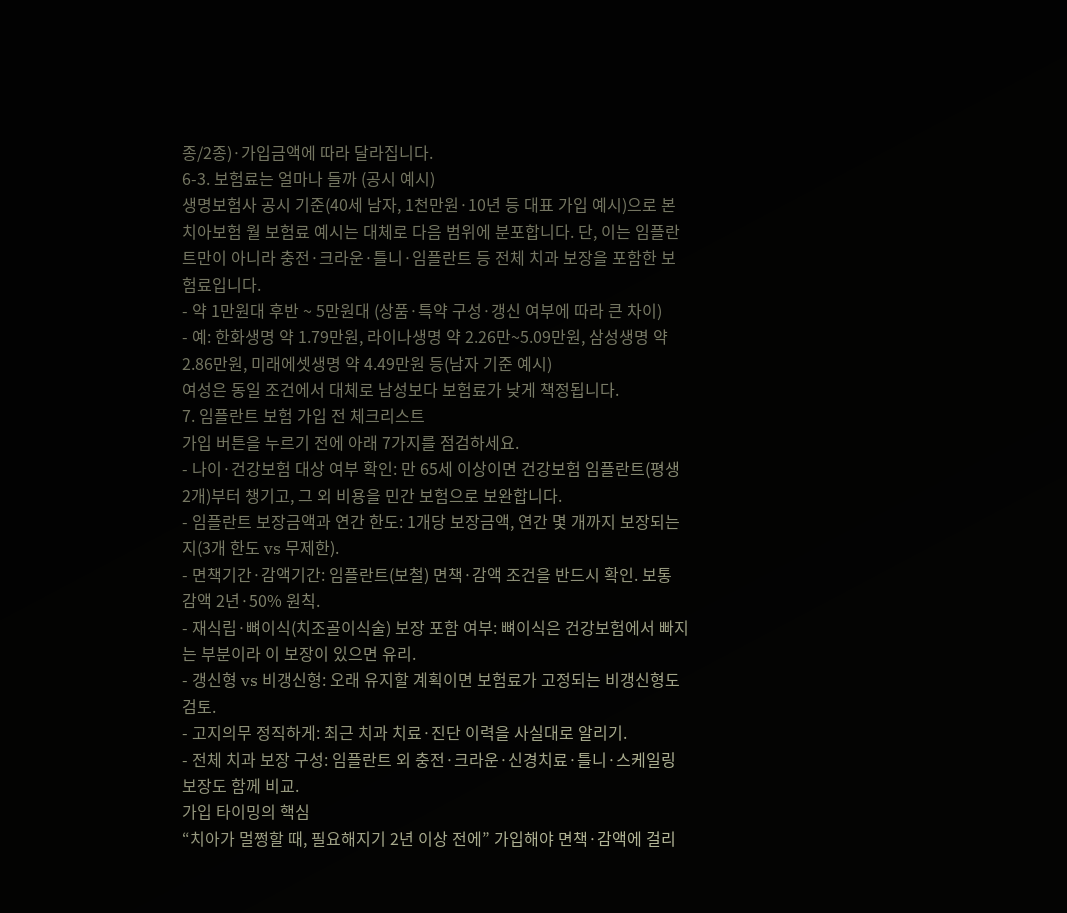종/2종)·가입금액에 따라 달라집니다.
6-3. 보험료는 얼마나 들까 (공시 예시)
생명보험사 공시 기준(40세 남자, 1천만원·10년 등 대표 가입 예시)으로 본 치아보험 월 보험료 예시는 대체로 다음 범위에 분포합니다. 단, 이는 임플란트만이 아니라 충전·크라운·틀니·임플란트 등 전체 치과 보장을 포함한 보험료입니다.
- 약 1만원대 후반 ~ 5만원대 (상품·특약 구성·갱신 여부에 따라 큰 차이)
- 예: 한화생명 약 1.79만원, 라이나생명 약 2.26만~5.09만원, 삼성생명 약 2.86만원, 미래에셋생명 약 4.49만원 등(남자 기준 예시)
여성은 동일 조건에서 대체로 남성보다 보험료가 낮게 책정됩니다.
7. 임플란트 보험 가입 전 체크리스트
가입 버튼을 누르기 전에 아래 7가지를 점검하세요.
- 나이·건강보험 대상 여부 확인: 만 65세 이상이면 건강보험 임플란트(평생 2개)부터 챙기고, 그 외 비용을 민간 보험으로 보완합니다.
- 임플란트 보장금액과 연간 한도: 1개당 보장금액, 연간 몇 개까지 보장되는지(3개 한도 vs 무제한).
- 면책기간·감액기간: 임플란트(보철) 면책·감액 조건을 반드시 확인. 보통 감액 2년·50% 원칙.
- 재식립·뼈이식(치조골이식술) 보장 포함 여부: 뼈이식은 건강보험에서 빠지는 부분이라 이 보장이 있으면 유리.
- 갱신형 vs 비갱신형: 오래 유지할 계획이면 보험료가 고정되는 비갱신형도 검토.
- 고지의무 정직하게: 최근 치과 치료·진단 이력을 사실대로 알리기.
- 전체 치과 보장 구성: 임플란트 외 충전·크라운·신경치료·틀니·스케일링 보장도 함께 비교.
가입 타이밍의 핵심
“치아가 멀쩡할 때, 필요해지기 2년 이상 전에” 가입해야 면책·감액에 걸리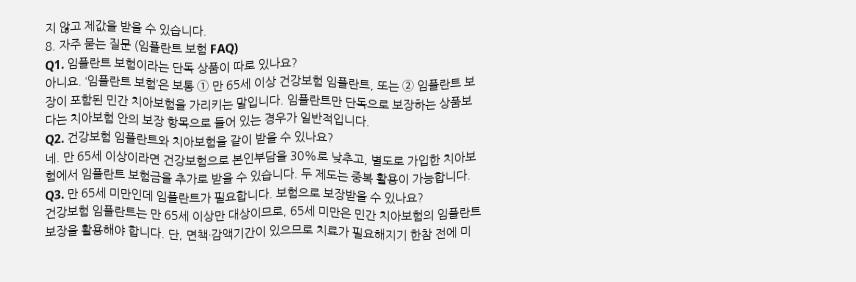지 않고 제값을 받을 수 있습니다.
8. 자주 묻는 질문 (임플란트 보험 FAQ)
Q1. 임플란트 보험이라는 단독 상품이 따로 있나요?
아니요. ‘임플란트 보험’은 보통 ① 만 65세 이상 건강보험 임플란트, 또는 ② 임플란트 보장이 포함된 민간 치아보험을 가리키는 말입니다. 임플란트만 단독으로 보장하는 상품보다는 치아보험 안의 보장 항목으로 들어 있는 경우가 일반적입니다.
Q2. 건강보험 임플란트와 치아보험을 같이 받을 수 있나요?
네. 만 65세 이상이라면 건강보험으로 본인부담을 30%로 낮추고, 별도로 가입한 치아보험에서 임플란트 보험금을 추가로 받을 수 있습니다. 두 제도는 중복 활용이 가능합니다.
Q3. 만 65세 미만인데 임플란트가 필요합니다. 보험으로 보장받을 수 있나요?
건강보험 임플란트는 만 65세 이상만 대상이므로, 65세 미만은 민간 치아보험의 임플란트 보장을 활용해야 합니다. 단, 면책·감액기간이 있으므로 치료가 필요해지기 한참 전에 미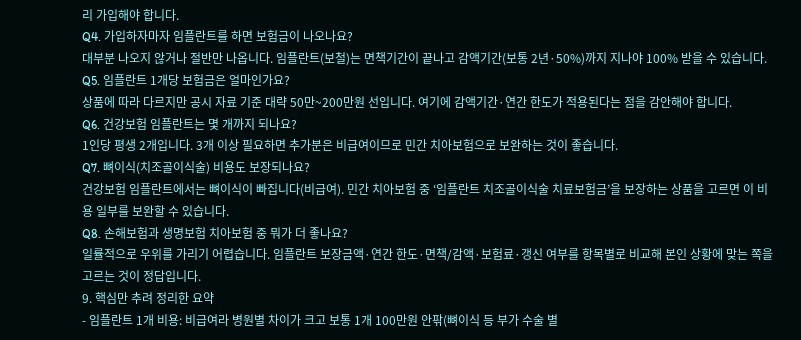리 가입해야 합니다.
Q4. 가입하자마자 임플란트를 하면 보험금이 나오나요?
대부분 나오지 않거나 절반만 나옵니다. 임플란트(보철)는 면책기간이 끝나고 감액기간(보통 2년·50%)까지 지나야 100% 받을 수 있습니다.
Q5. 임플란트 1개당 보험금은 얼마인가요?
상품에 따라 다르지만 공시 자료 기준 대략 50만~200만원 선입니다. 여기에 감액기간·연간 한도가 적용된다는 점을 감안해야 합니다.
Q6. 건강보험 임플란트는 몇 개까지 되나요?
1인당 평생 2개입니다. 3개 이상 필요하면 추가분은 비급여이므로 민간 치아보험으로 보완하는 것이 좋습니다.
Q7. 뼈이식(치조골이식술) 비용도 보장되나요?
건강보험 임플란트에서는 뼈이식이 빠집니다(비급여). 민간 치아보험 중 ‘임플란트 치조골이식술 치료보험금’을 보장하는 상품을 고르면 이 비용 일부를 보완할 수 있습니다.
Q8. 손해보험과 생명보험 치아보험 중 뭐가 더 좋나요?
일률적으로 우위를 가리기 어렵습니다. 임플란트 보장금액·연간 한도·면책/감액·보험료·갱신 여부를 항목별로 비교해 본인 상황에 맞는 쪽을 고르는 것이 정답입니다.
9. 핵심만 추려 정리한 요약
- 임플란트 1개 비용: 비급여라 병원별 차이가 크고 보통 1개 100만원 안팎(뼈이식 등 부가 수술 별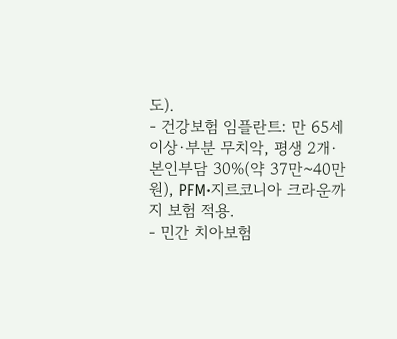도).
- 건강보험 임플란트: 만 65세 이상·부분 무치악, 평생 2개·본인부담 30%(약 37만~40만원), PFM·지르코니아 크라운까지 보험 적용.
- 민간 치아보험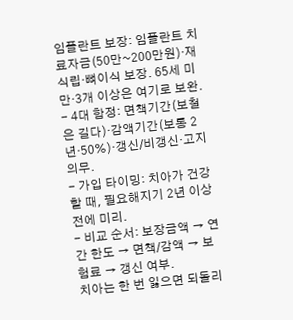임플란트 보장: 임플란트 치료자금(50만~200만원)·재식립·뼈이식 보장. 65세 미만·3개 이상은 여기로 보완.
- 4대 함정: 면책기간(보철은 길다)·감액기간(보통 2년·50%)·갱신/비갱신·고지의무.
- 가입 타이밍: 치아가 건강할 때, 필요해지기 2년 이상 전에 미리.
- 비교 순서: 보장금액 → 연간 한도 → 면책/감액 → 보험료 → 갱신 여부.
치아는 한 번 잃으면 되돌리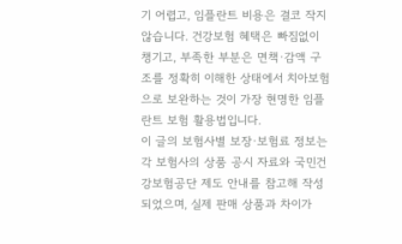기 어렵고, 임플란트 비용은 결코 작지 않습니다. 건강보험 혜택은 빠짐없이 챙기고, 부족한 부분은 면책·감액 구조를 정확히 이해한 상태에서 치아보험으로 보완하는 것이 가장 현명한 임플란트 보험 활용법입니다.
이 글의 보험사별 보장·보험료 정보는 각 보험사의 상품 공시 자료와 국민건강보험공단 제도 안내를 참고해 작성되었으며, 실제 판매 상품과 차이가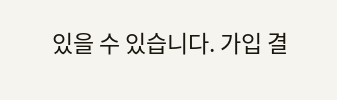있을 수 있습니다. 가입 결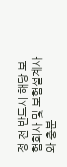정 전 반드시 해당 보험회사 및 보험설계사와 충분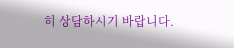히 상담하시기 바랍니다.